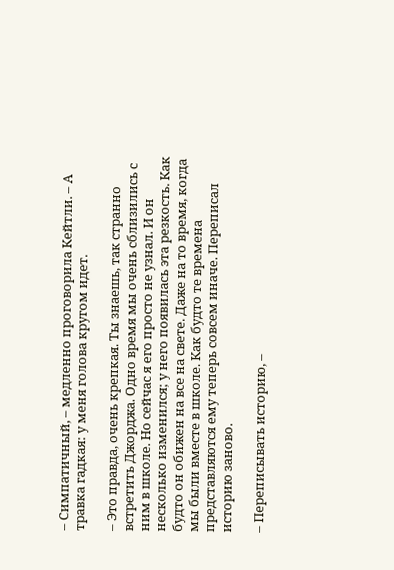– Симпатичный, – медленно проговорила Кейтли. – А травка гадкая: у меня голова кругом идет.

– Это правда, очень крепкая. Ты знаешь, так странно встретить Джорджа. Одно время мы очень сблизились с ним в школе. Но сейчас я его просто не узнал. И он несколько изменился; у него появилась эта резкость. Как будто он обижен на все на свете. Даже на то время, когда мы были вместе в школе. Как будто те времена представляются ему теперь совсем иначе. Переписал историю заново.

– Переписывать историю, –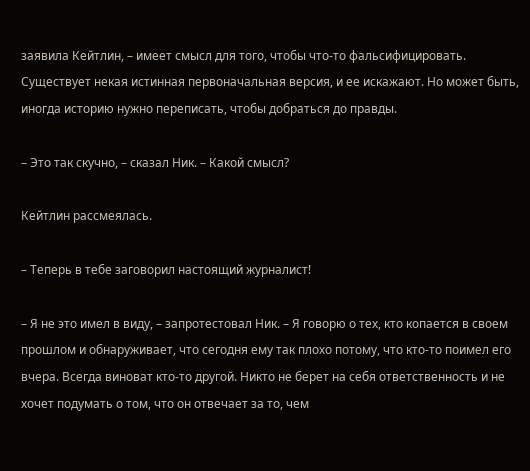заявила Кейтлин, – имеет смысл для того, чтобы что-то фальсифицировать. Существует некая истинная первоначальная версия, и ее искажают. Но может быть, иногда историю нужно переписать, чтобы добраться до правды.

– Это так скучно, – сказал Ник. – Какой смысл?

Кейтлин рассмеялась.

– Теперь в тебе заговорил настоящий журналист!

– Я не это имел в виду, – запротестовал Ник. – Я говорю о тех, кто копается в своем прошлом и обнаруживает, что сегодня ему так плохо потому, что кто-то поимел его вчера. Всегда виноват кто-то другой. Никто не берет на себя ответственность и не хочет подумать о том, что он отвечает за то, чем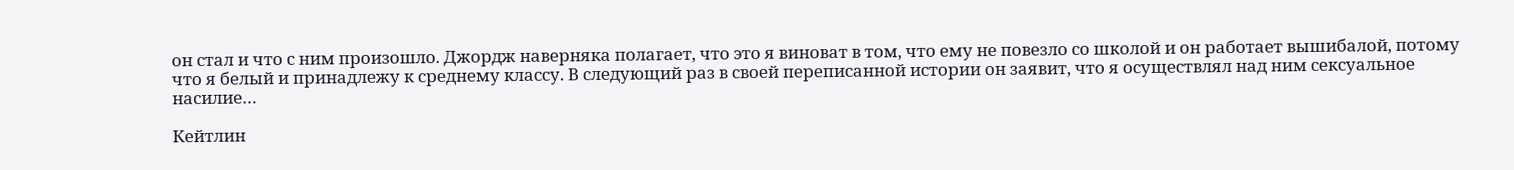он стал и что с ним произошло. Джордж наверняка полагает, что это я виноват в том, что ему не повезло со школой и он работает вышибалой, потому что я белый и принадлежу к среднему классу. В следующий раз в своей переписанной истории он заявит, что я осуществлял над ним сексуальное насилие…

Кейтлин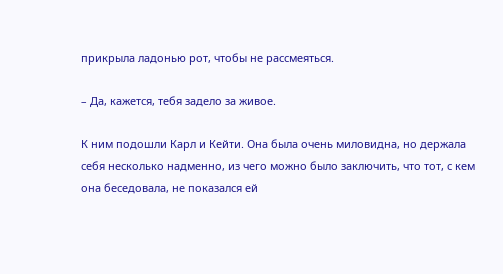прикрыла ладонью рот, чтобы не рассмеяться.

– Да, кажется, тебя задело за живое.

К ним подошли Карл и Кейти. Она была очень миловидна, но держала себя несколько надменно, из чего можно было заключить, что тот, с кем она беседовала, не показался ей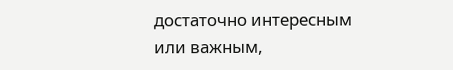достаточно интересным или важным,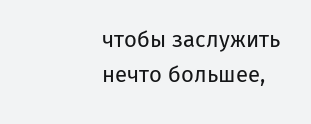чтобы заслужить нечто большее,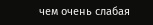чем очень слабая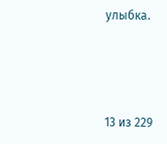улыбка.



13 из 229